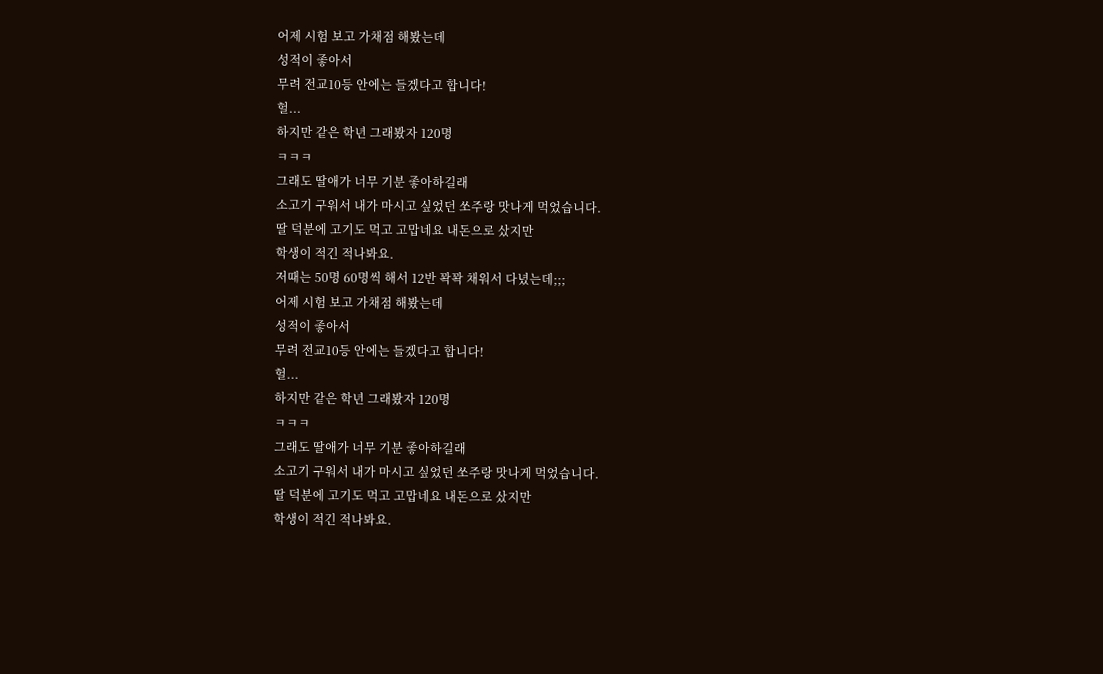어제 시험 보고 가채점 해봤는데
성적이 좋아서
무려 전교10등 안에는 들겠다고 합니다!
헐...
하지만 같은 학년 그래봤자 120명
ㅋㅋㅋ
그래도 딸애가 너무 기분 좋아하길래
소고기 구워서 내가 마시고 싶었던 쏘주랑 맛나게 먹었습니다.
딸 덕분에 고기도 먹고 고맙네요 내돈으로 샀지만
학생이 적긴 적나봐요.
저때는 50명 60명씩 해서 12반 꽉꽉 채워서 다녔는데;;;
어제 시험 보고 가채점 해봤는데
성적이 좋아서
무려 전교10등 안에는 들겠다고 합니다!
헐...
하지만 같은 학년 그래봤자 120명
ㅋㅋㅋ
그래도 딸애가 너무 기분 좋아하길래
소고기 구워서 내가 마시고 싶었던 쏘주랑 맛나게 먹었습니다.
딸 덕분에 고기도 먹고 고맙네요 내돈으로 샀지만
학생이 적긴 적나봐요.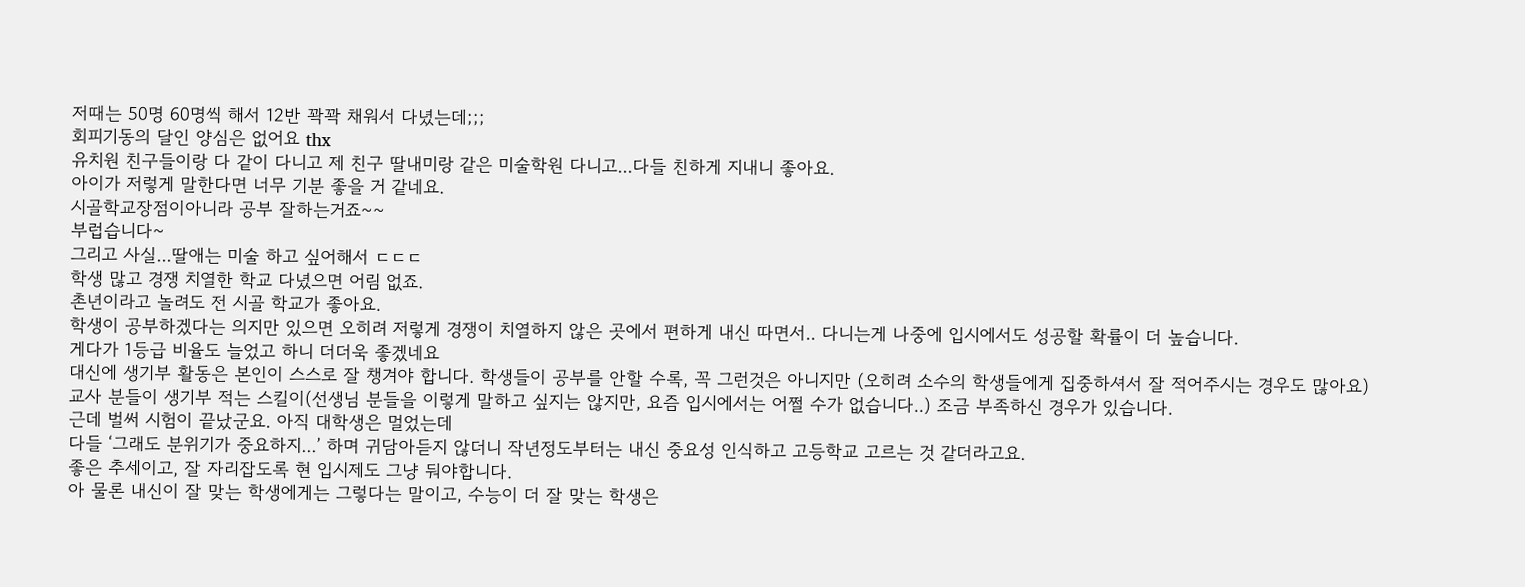저때는 50명 60명씩 해서 12반 꽉꽉 채워서 다녔는데;;;
회피기동의 달인 양심은 없어요 thx
유치원 친구들이랑 다 같이 다니고 제 친구 딸내미랑 같은 미술학원 다니고...다들 친하게 지내니 좋아요.
아이가 저렇게 말한다면 너무 기분 좋을 거 같네요.
시골학교장점이아니라 공부 잘하는거죠~~
부럽습니다~
그리고 사실...딸애는 미술 하고 싶어해서 ㄷㄷㄷ
학생 많고 경쟁 치열한 학교 다녔으면 어림 없죠.
촌년이라고 놀려도 전 시골 학교가 좋아요.
학생이 공부하겠다는 의지만 있으면 오히려 저렇게 경쟁이 치열하지 않은 곳에서 편하게 내신 따면서.. 다니는게 나중에 입시에서도 성공할 확률이 더 높습니다.
게다가 1등급 비율도 늘었고 하니 더더욱 좋겠네요
대신에 생기부 활동은 본인이 스스로 잘 챙겨야 합니다. 학생들이 공부를 안할 수록, 꼭 그런것은 아니지만 (오히려 소수의 학생들에게 집중하셔서 잘 적어주시는 경우도 많아요) 교사 분들이 생기부 적는 스킬이(선생님 분들을 이렇게 말하고 싶지는 않지만, 요즘 입시에서는 어쩔 수가 없습니다..) 조금 부족하신 경우가 있습니다.
근데 벌써 시험이 끝났군요. 아직 대학생은 멀었는데
다들 ‘그래도 분위기가 중요하지...’ 하며 귀담아듣지 않더니 작년정도부터는 내신 중요성 인식하고 고등학교 고르는 것 같더라고요.
좋은 추세이고, 잘 자리잡도록 현 입시제도 그냥 둬야합니다.
아 물론 내신이 잘 맞는 학생에게는 그렇다는 말이고, 수능이 더 잘 맞는 학생은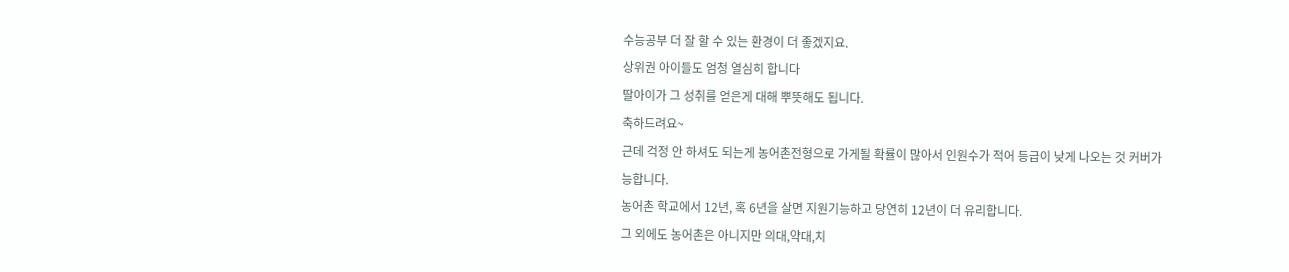수능공부 더 잘 할 수 있는 환경이 더 좋겠지요.
상위권 아이들도 엄청 열심히 합니다
딸아이가 그 성취를 얻은게 대해 뿌뜻해도 됩니다.
축하드려요~
근데 걱정 안 하셔도 되는게 농어촌전형으로 가게될 확률이 많아서 인원수가 적어 등급이 낮게 나오는 것 커버가능합니다.
농어촌 학교에서 12년, 혹 6년을 살면 지원기능하고 당연히 12년이 더 유리합니다.
그 외에도 농어촌은 아니지만 의대,약대,치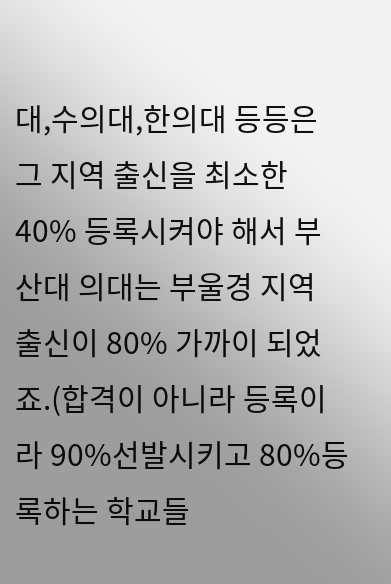대,수의대,한의대 등등은 그 지역 출신을 최소한 40% 등록시켜야 해서 부산대 의대는 부울경 지역 출신이 80% 가까이 되었죠.(합격이 아니라 등록이라 90%선발시키고 80%등록하는 학교들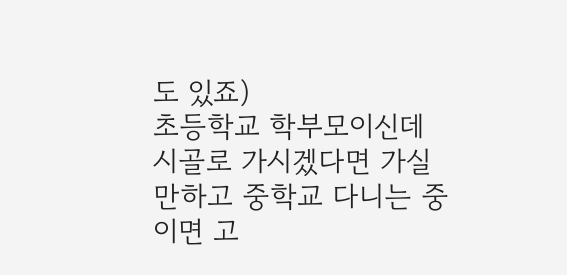도 있죠)
초등학교 학부모이신데 시골로 가시겠다면 가실만하고 중학교 다니는 중이면 고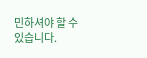민하셔야 할 수 있습니다.